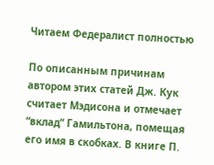Читаем Федералист полностью

По описанным причинам автором этих статей Дж. Кук считает Мэдисона и отмечает “вклад” Гамильтона, помещая его имя в скобках. В книге П.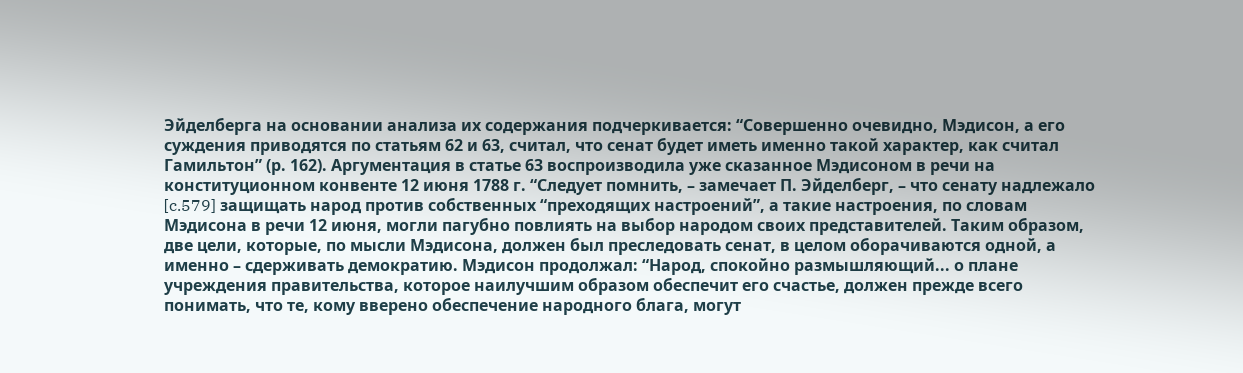Эйделберга на основании анализа их содержания подчеркивается: “Совершенно очевидно, Мэдисон, а его суждения приводятся по статьям 62 и 63, считал, что сенат будет иметь именно такой характер, как считал Гамильтон” (р. 162). Аргументация в статье 63 воспроизводила уже сказанное Мэдисоном в речи на конституционном конвенте 12 июня 1788 г. “Следует помнить, – замечает П. Эйделберг, – что сенату надлежало [c.579] защищать народ против собственных “преходящих настроений”, а такие настроения, по словам Мэдисона в речи 12 июня, могли пагубно повлиять на выбор народом своих представителей. Таким образом, две цели, которые, по мысли Мэдисона, должен был преследовать сенат, в целом оборачиваются одной, а именно – сдерживать демократию. Мэдисон продолжал: “Народ, спокойно размышляющий... о плане учреждения правительства, которое наилучшим образом обеспечит его счастье, должен прежде всего понимать, что те, кому вверено обеспечение народного блага, могут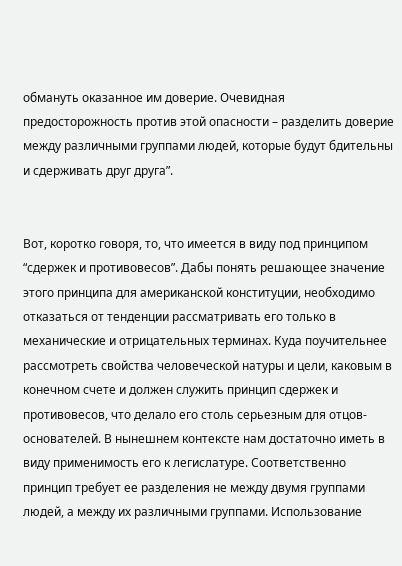обмануть оказанное им доверие. Очевидная предосторожность против этой опасности – разделить доверие между различными группами людей, которые будут бдительны и сдерживать друг друга”.


Вот, коротко говоря, то, что имеется в виду под принципом “сдержек и противовесов”. Дабы понять решающее значение этого принципа для американской конституции, необходимо отказаться от тенденции рассматривать его только в механические и отрицательных терминах. Куда поучительнее рассмотреть свойства человеческой натуры и цели, каковым в конечном счете и должен служить принцип сдержек и противовесов, что делало его столь серьезным для отцов-основателей. В нынешнем контексте нам достаточно иметь в виду применимость его к легислатуре. Соответственно принцип требует ее разделения не между двумя группами людей, а между их различными группами. Использование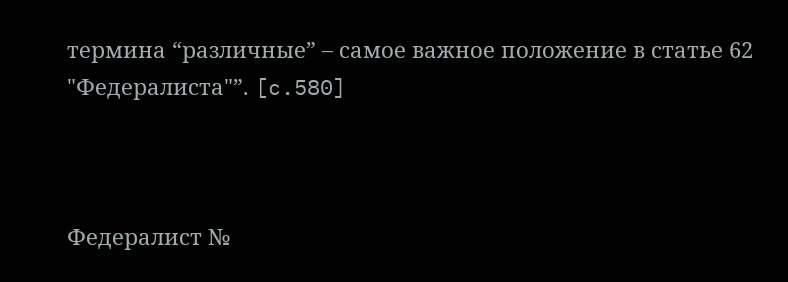термина “различные” – самое важное положение в статье 62 "Федералиста"”. [c.580]



Федералист №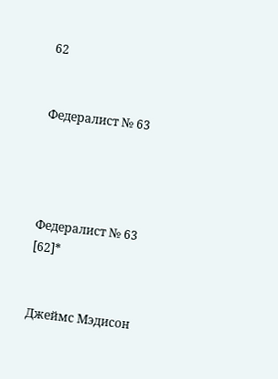62


Федералист № 63




Федералист № 63 [62]*


Джеймс Мэдисон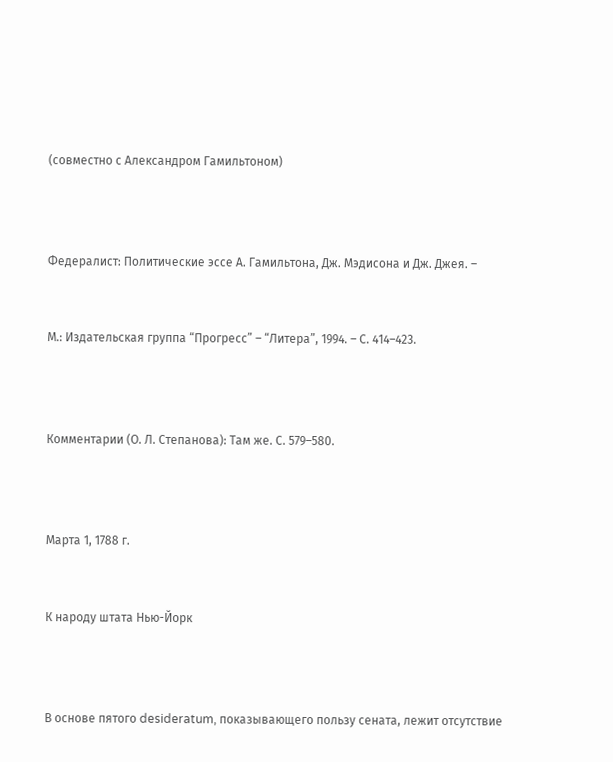(совместно с Александром Гамильтоном)



Федералист: Политические эссе А. Гамильтона, Дж. Мэдисона и Дж. Джея. –


М.: Издательская группа “Прогресс” – “Литера”, 1994. – С. 414–423.



Комментарии (О. Л. Степанова): Там же. С. 579–580.



Марта 1, 1788 г.


К народу штата Нью-Йорк



В основе пятого desideratum, показывающего пользу сената, лежит отсутствие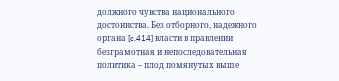должного чувства национального достоинства. Без отборного, надежного органа [c.414] власти в правлении безграмотная и непоследовательная политика – плод помянутых выше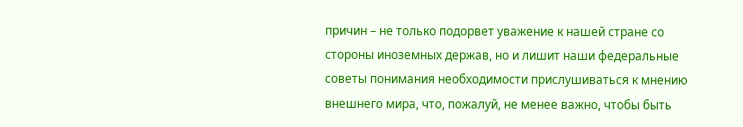причин – не только подорвет уважение к нашей стране со стороны иноземных держав, но и лишит наши федеральные советы понимания необходимости прислушиваться к мнению внешнего мира, что, пожалуй, не менее важно, чтобы быть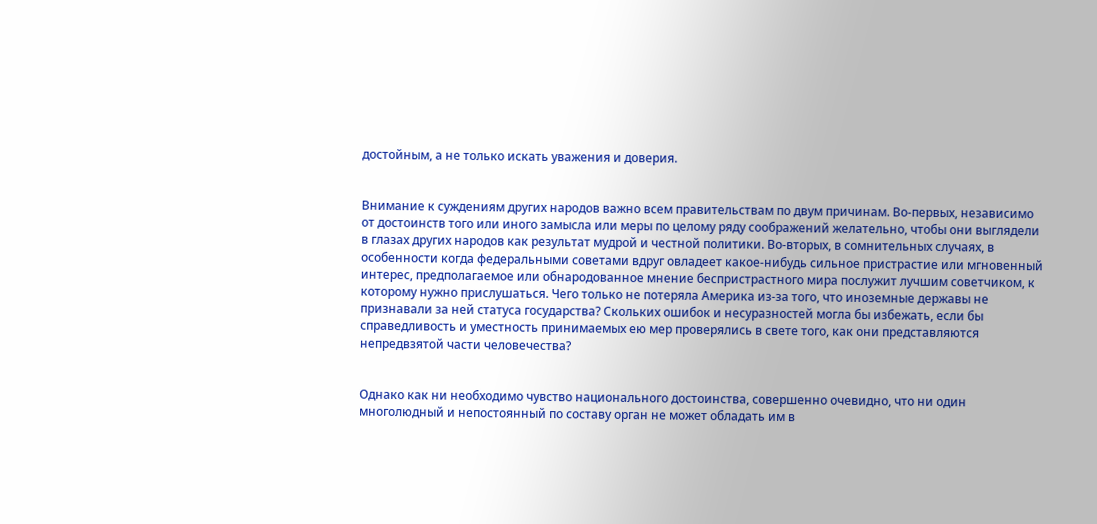достойным, а не только искать уважения и доверия.


Внимание к суждениям других народов важно всем правительствам по двум причинам. Во-первых, независимо от достоинств того или иного замысла или меры по целому ряду соображений желательно, чтобы они выглядели в глазах других народов как результат мудрой и честной политики. Во-вторых, в сомнительных случаях, в особенности когда федеральными советами вдруг овладеет какое-нибудь сильное пристрастие или мгновенный интерес, предполагаемое или обнародованное мнение беспристрастного мира послужит лучшим советчиком, к которому нужно прислушаться. Чего только не потеряла Америка из-за того, что иноземные державы не признавали за ней статуса государства? Скольких ошибок и несуразностей могла бы избежать, если бы справедливость и уместность принимаемых ею мер проверялись в свете того, как они представляются непредвзятой части человечества?


Однако как ни необходимо чувство национального достоинства, совершенно очевидно, что ни один многолюдный и непостоянный по составу орган не может обладать им в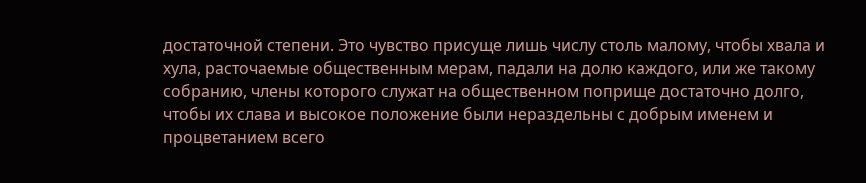достаточной степени. Это чувство присуще лишь числу столь малому, чтобы хвала и хула, расточаемые общественным мерам, падали на долю каждого, или же такому собранию, члены которого служат на общественном поприще достаточно долго, чтобы их слава и высокое положение были нераздельны с добрым именем и процветанием всего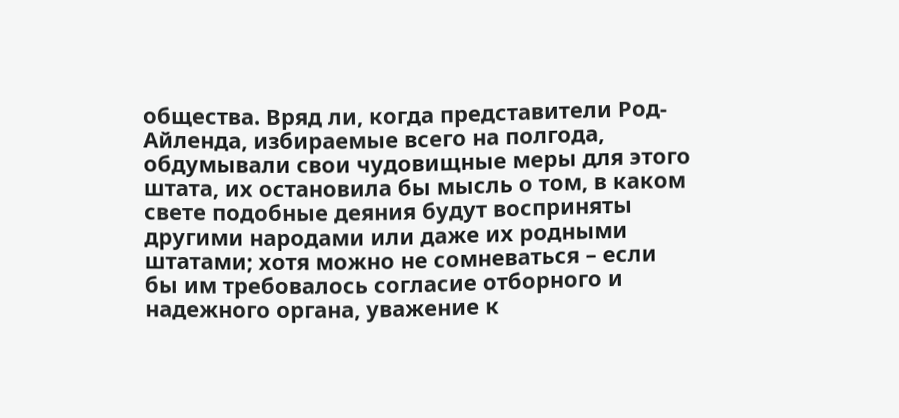общества. Вряд ли, когда представители Род-Айленда, избираемые всего на полгода, обдумывали свои чудовищные меры для этого штата, их остановила бы мысль о том, в каком свете подобные деяния будут восприняты другими народами или даже их родными штатами; хотя можно не сомневаться – если бы им требовалось согласие отборного и надежного органа, уважение к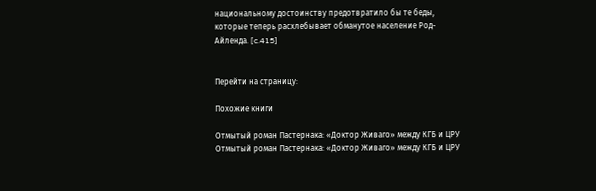национальному достоинству предотвратило бы те беды, которые теперь расхлебывает обманутое население Род-Айленда. [c.415]


Перейти на страницу:

Похожие книги

Отмытый роман Пастернака: «Доктор Живаго» между КГБ и ЦРУ
Отмытый роман Пастернака: «Доктор Живаго» между КГБ и ЦРУ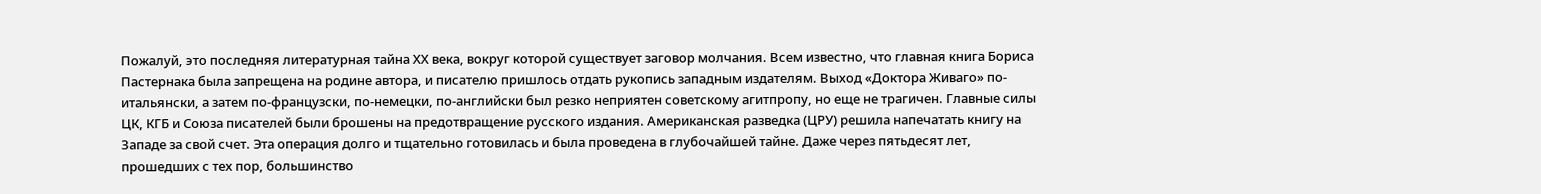Пожалуй, это последняя литературная тайна ХХ века, вокруг которой существует заговор молчания. Всем известно, что главная книга Бориса Пастернака была запрещена на родине автора, и писателю пришлось отдать рукопись западным издателям. Выход «Доктора Живаго» по-итальянски, а затем по-французски, по-немецки, по-английски был резко неприятен советскому агитпропу, но еще не трагичен. Главные силы ЦК, КГБ и Союза писателей были брошены на предотвращение русского издания. Американская разведка (ЦРУ) решила напечатать книгу на Западе за свой счет. Эта операция долго и тщательно готовилась и была проведена в глубочайшей тайне. Даже через пятьдесят лет, прошедших с тех пор, большинство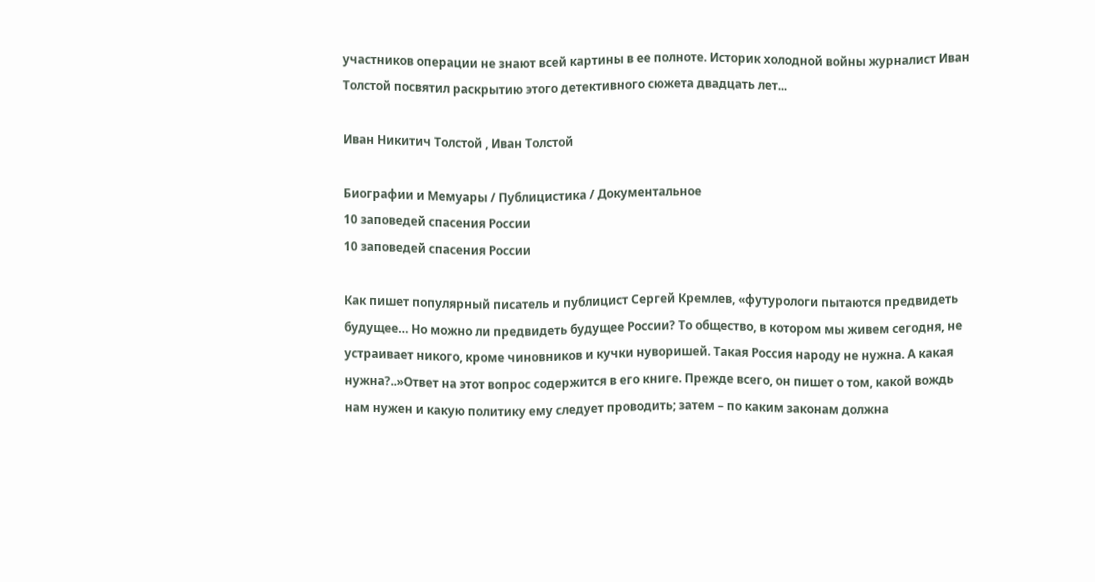участников операции не знают всей картины в ее полноте. Историк холодной войны журналист Иван Толстой посвятил раскрытию этого детективного сюжета двадцать лет...

Иван Никитич Толстой , Иван Толстой

Биографии и Мемуары / Публицистика / Документальное
10 заповедей спасения России
10 заповедей спасения России

Как пишет популярный писатель и публицист Сергей Кремлев, «футурологи пытаются предвидеть будущее… Но можно ли предвидеть будущее России? То общество, в котором мы живем сегодня, не устраивает никого, кроме чиновников и кучки нуворишей. Такая Россия народу не нужна. А какая нужна?..»Ответ на этот вопрос содержится в его книге. Прежде всего, он пишет о том, какой вождь нам нужен и какую политику ему следует проводить; затем – по каким законам должна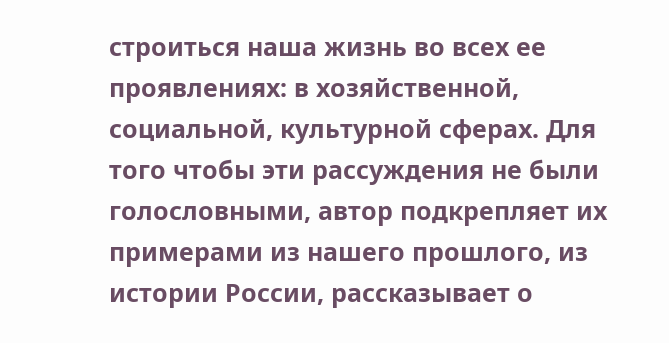строиться наша жизнь во всех ее проявлениях: в хозяйственной, социальной, культурной сферах. Для того чтобы эти рассуждения не были голословными, автор подкрепляет их примерами из нашего прошлого, из истории России, рассказывает о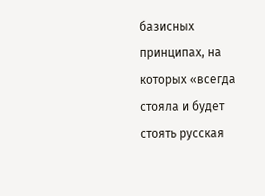базисных принципах, на которых «всегда стояла и будет стоять русская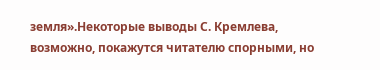земля».Некоторые выводы С. Кремлева, возможно, покажутся читателю спорными, но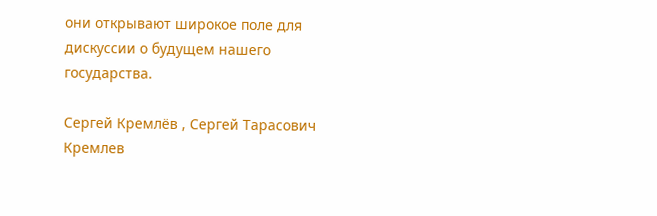они открывают широкое поле для дискуссии о будущем нашего государства.

Сергей Кремлёв , Сергей Тарасович Кремлев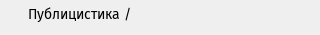Публицистика /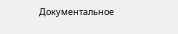Документальное